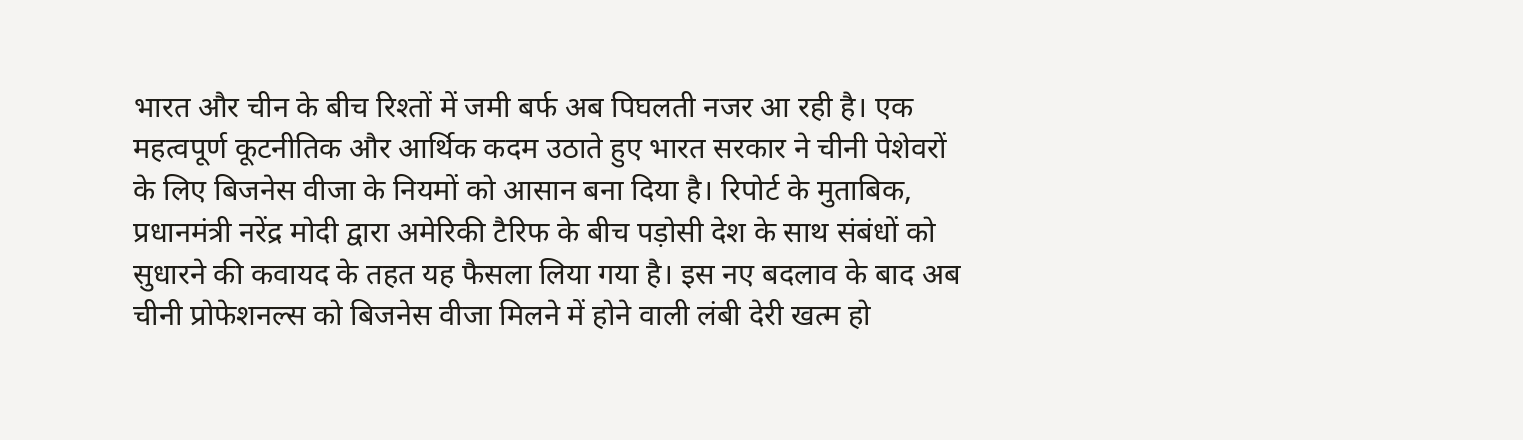भारत और चीन के बीच रिश्तों में जमी बर्फ अब पिघलती नजर आ रही है। एक महत्वपूर्ण कूटनीतिक और आर्थिक कदम उठाते हुए भारत सरकार ने चीनी पेशेवरों के लिए बिजनेस वीजा के नियमों को आसान बना दिया है। रिपोर्ट के मुताबिक, प्रधानमंत्री नरेंद्र मोदी द्वारा अमेरिकी टैरिफ के बीच पड़ोसी देश के साथ संबंधों को सुधारने की कवायद के तहत यह फैसला लिया गया है। इस नए बदलाव के बाद अब चीनी प्रोफेशनल्स को बिजनेस वीजा मिलने में होने वाली लंबी देरी खत्म हो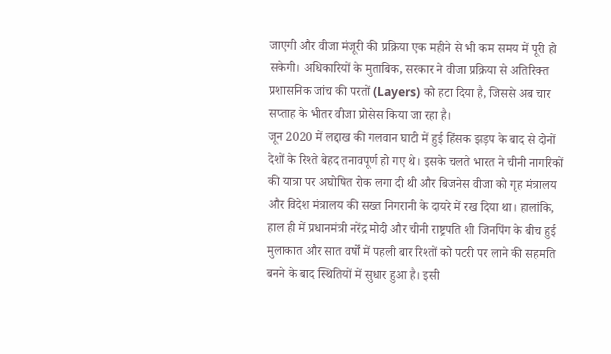जाएगी और वीजा मंजूरी की प्रक्रिया एक महीने से भी कम समय में पूरी हो सकेगी। अधिकारियों के मुताबिक, सरकार ने वीजा प्रक्रिया से अतिरिक्त प्रशासनिक जांच की परतों (Layers) को हटा दिया है, जिससे अब चार सप्ताह के भीतर वीजा प्रोसेस किया जा रहा है।
जून 2020 में लद्दाख की गलवान घाटी में हुई हिंसक झड़प के बाद से दोनों देशों के रिश्ते बेहद तनावपूर्ण हो गए थे। इसके चलते भारत ने चीनी नागरिकों की यात्रा पर अघोषित रोक लगा दी थी और बिजनेस वीजा को गृह मंत्रालय और विदेश मंत्रालय की सख्त निगरानी के दायरे में रख दिया था। हालांकि, हाल ही में प्रधानमंत्री नरेंद्र मोदी और चीनी राष्ट्रपति शी जिनपिंग के बीच हुई मुलाकात और सात वर्षों में पहली बार रिश्तों को पटरी पर लाने की सहमति बनने के बाद स्थितियों में सुधार हुआ है। इसी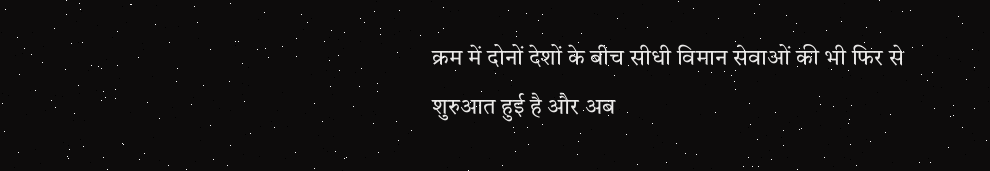क्रम में दोनों देशों के बीच सीधी विमान सेवाओं की भी फिर से शुरुआत हुई है और अब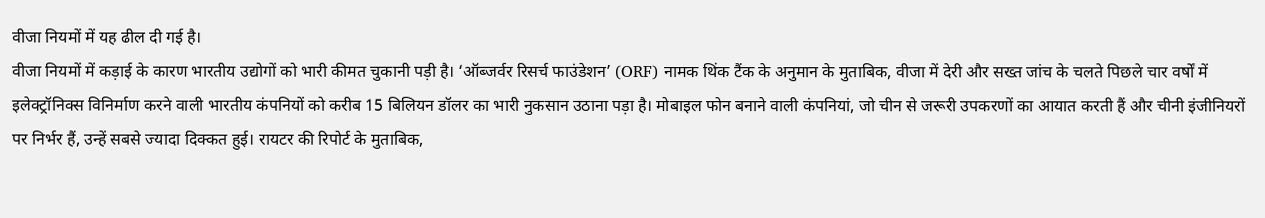वीजा नियमों में यह ढील दी गई है।
वीजा नियमों में कड़ाई के कारण भारतीय उद्योगों को भारी कीमत चुकानी पड़ी है। ‘ऑब्जर्वर रिसर्च फाउंडेशन’ (ORF) नामक थिंक टैंक के अनुमान के मुताबिक, वीजा में देरी और सख्त जांच के चलते पिछले चार वर्षों में इलेक्ट्रॉनिक्स विनिर्माण करने वाली भारतीय कंपनियों को करीब 15 बिलियन डॉलर का भारी नुकसान उठाना पड़ा है। मोबाइल फोन बनाने वाली कंपनियां, जो चीन से जरूरी उपकरणों का आयात करती हैं और चीनी इंजीनियरों पर निर्भर हैं, उन्हें सबसे ज्यादा दिक्कत हुई। रायटर की रिपोर्ट के मुताबिक,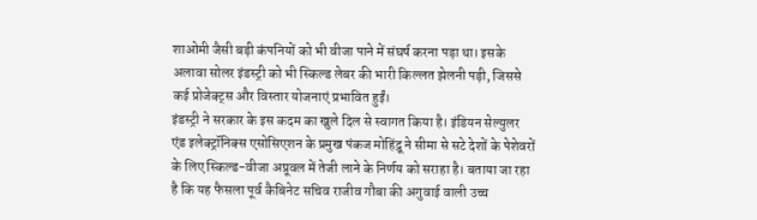शाओमी जैसी बड़ी कंपनियों को भी वीजा पाने में संघर्ष करना पड़ा था। इसके अलावा सोलर इंडस्ट्री को भी स्किल्ड लेबर की भारी किल्लत झेलनी पड़ी, जिससे कई प्रोजेक्ट्स और विस्तार योजनाएं प्रभावित हुईं।
इंडस्ट्री ने सरकार के इस कदम का खुले दिल से स्वागत किया है। इंडियन सेल्युलर एंड इलेक्ट्रॉनिक्स एसोसिएशन के प्रमुख पंकज मोहिंद्रू ने सीमा से सटे देशों के पेशेवरों के लिए स्किल्ड-वीजा अप्रूवल में तेजी लाने के निर्णय को सराहा है। बताया जा रहा है कि यह फैसला पूर्व कैबिनेट सचिव राजीव गौबा की अगुवाई वाली उच्च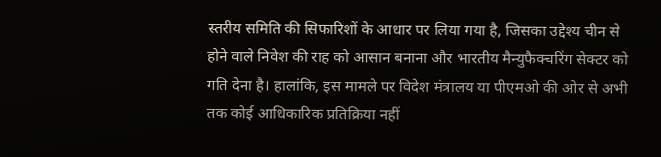स्तरीय समिति की सिफारिशों के आधार पर लिया गया है, जिसका उद्देश्य चीन से होने वाले निवेश की राह को आसान बनाना और भारतीय मैन्युफैक्चरिंग सेक्टर को गति देना है। हालांकि, इस मामले पर विदेश मंत्रालय या पीएमओ की ओर से अभी तक कोई आधिकारिक प्रतिक्रिया नहीं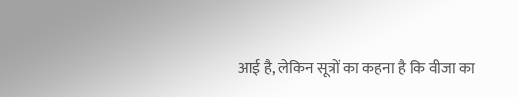आई है, लेकिन सूत्रों का कहना है कि वीजा का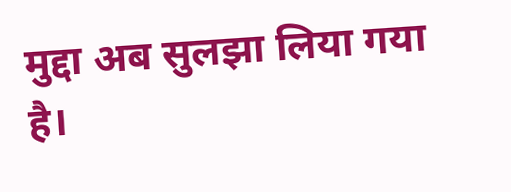मुद्दा अब सुलझा लिया गया है।